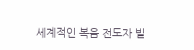세계적인 복음 전도자 빌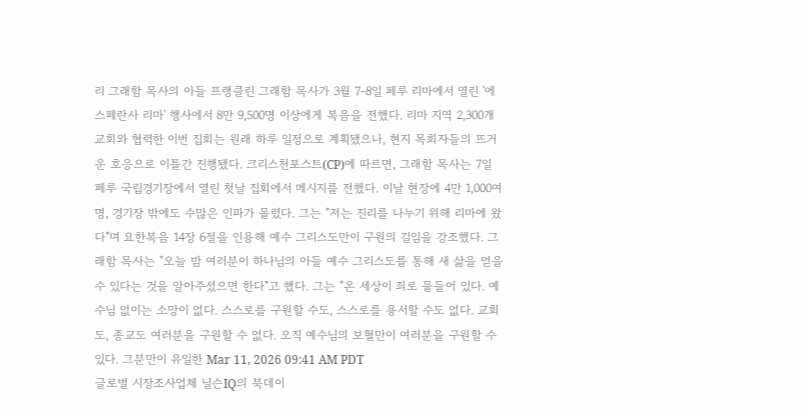리 그래함 목사의 아들 프랭클린 그래함 목사가 3월 7-8일 페루 리마에서 열린 '에스페란사 리마' 행사에서 8만 9,500명 이상에게 복음을 전했다. 리마 지역 2,300개 교회와 협력한 이번 집회는 원래 하루 일정으로 계획됐으나, 현지 목회자들의 뜨거운 호응으로 이틀간 진행됐다. 크리스천포스트(CP)에 따르면, 그래함 목사는 7일 페루 국립경기장에서 열린 첫날 집회에서 메시지를 전했다. 이날 현장에 4만 1,000여 명, 경기장 밖에도 수많은 인파가 몰렸다. 그는 "저는 진리를 나누기 위해 리마에 왔다"며 요한복음 14장 6절을 인용해 예수 그리스도만이 구원의 길임을 강조했다. 그래함 목사는 "오늘 밤 여러분이 하나님의 아들 예수 그리스도를 통해 새 삶을 얻을 수 있다는 것을 알아주셨으면 한다"고 했다. 그는 "온 세상이 죄로 물들어 있다. 예수님 없이는 소망이 없다. 스스로를 구원할 수도, 스스로를 용서할 수도 없다. 교회도, 종교도 여러분을 구원할 수 없다. 오직 예수님의 보혈만이 여러분을 구원할 수 있다. 그분만이 유일한 Mar 11, 2026 09:41 AM PDT
글로벌 시장조사업체 닐슨IQ의 북데이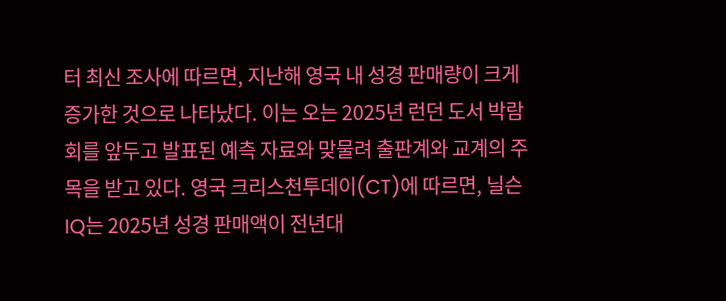터 최신 조사에 따르면, 지난해 영국 내 성경 판매량이 크게 증가한 것으로 나타났다. 이는 오는 2025년 런던 도서 박람회를 앞두고 발표된 예측 자료와 맞물려 출판계와 교계의 주목을 받고 있다. 영국 크리스천투데이(CT)에 따르면, 닐슨IQ는 2025년 성경 판매액이 전년대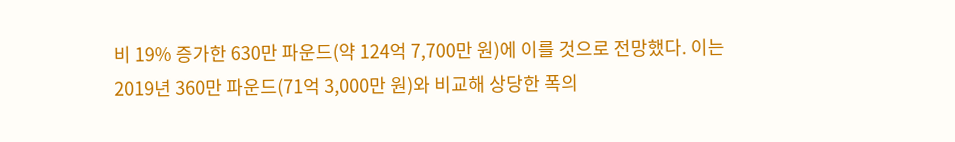비 19% 증가한 630만 파운드(약 124억 7,700만 원)에 이를 것으로 전망했다. 이는 2019년 360만 파운드(71억 3,000만 원)와 비교해 상당한 폭의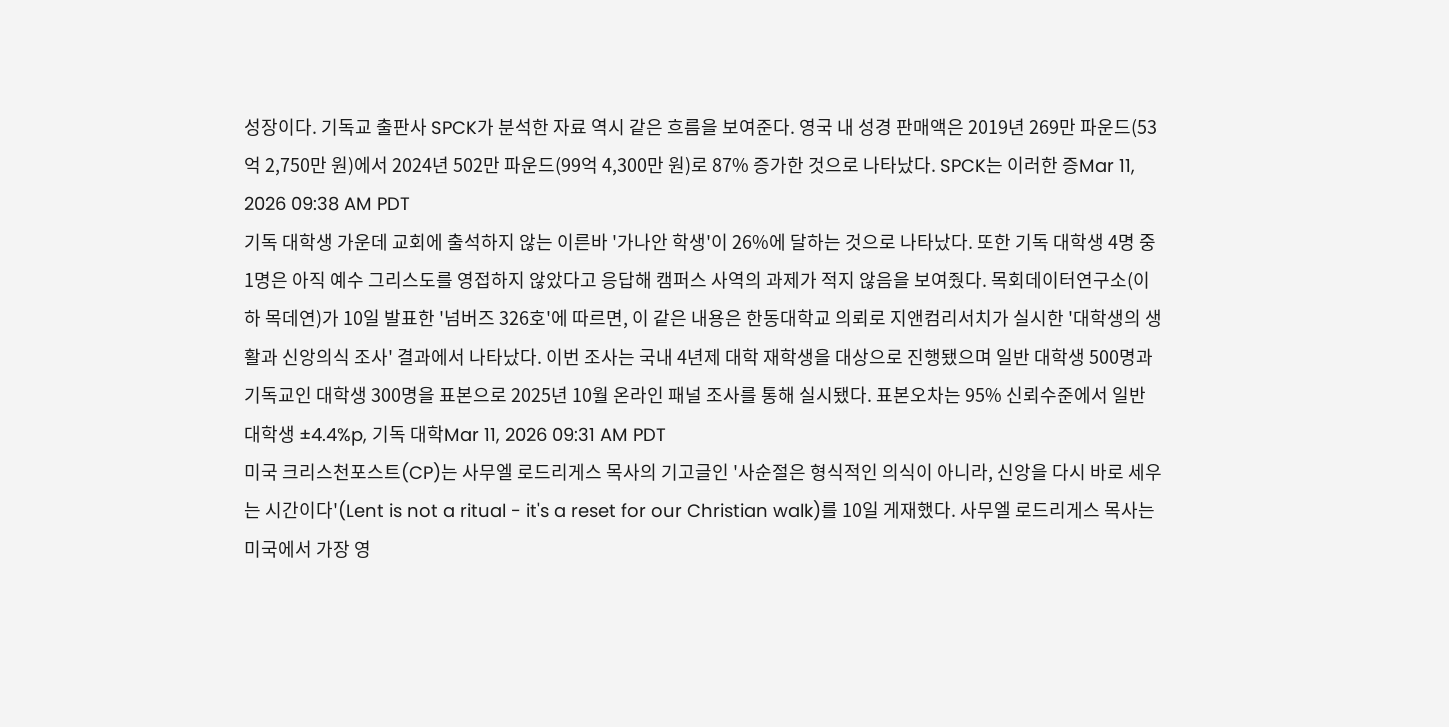성장이다. 기독교 출판사 SPCK가 분석한 자료 역시 같은 흐름을 보여준다. 영국 내 성경 판매액은 2019년 269만 파운드(53억 2,750만 원)에서 2024년 502만 파운드(99억 4,300만 원)로 87% 증가한 것으로 나타났다. SPCK는 이러한 증Mar 11, 2026 09:38 AM PDT
기독 대학생 가운데 교회에 출석하지 않는 이른바 '가나안 학생'이 26%에 달하는 것으로 나타났다. 또한 기독 대학생 4명 중 1명은 아직 예수 그리스도를 영접하지 않았다고 응답해 캠퍼스 사역의 과제가 적지 않음을 보여줬다. 목회데이터연구소(이하 목데연)가 10일 발표한 '넘버즈 326호'에 따르면, 이 같은 내용은 한동대학교 의뢰로 지앤컴리서치가 실시한 '대학생의 생활과 신앙의식 조사' 결과에서 나타났다. 이번 조사는 국내 4년제 대학 재학생을 대상으로 진행됐으며 일반 대학생 500명과 기독교인 대학생 300명을 표본으로 2025년 10월 온라인 패널 조사를 통해 실시됐다. 표본오차는 95% 신뢰수준에서 일반 대학생 ±4.4%p, 기독 대학Mar 11, 2026 09:31 AM PDT
미국 크리스천포스트(CP)는 사무엘 로드리게스 목사의 기고글인 '사순절은 형식적인 의식이 아니라, 신앙을 다시 바로 세우는 시간이다'(Lent is not a ritual - it's a reset for our Christian walk)를 10일 게재했다. 사무엘 로드리게스 목사는 미국에서 가장 영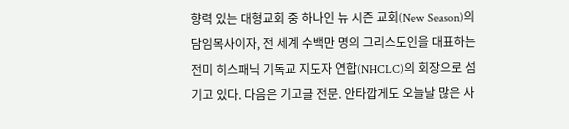향력 있는 대형교회 중 하나인 뉴 시즌 교회(New Season)의 담임목사이자, 전 세계 수백만 명의 그리스도인을 대표하는 전미 히스패닉 기독교 지도자 연합(NHCLC)의 회장으로 섬기고 있다. 다음은 기고글 전문. 안타깝게도 오늘날 많은 사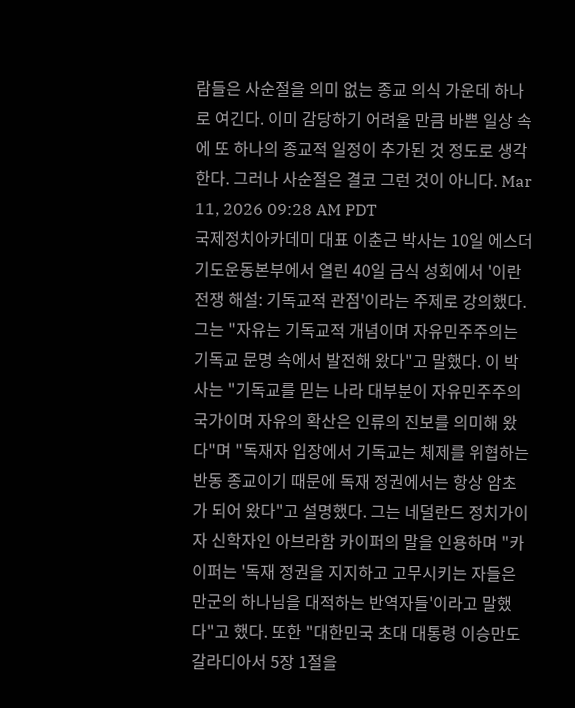람들은 사순절을 의미 없는 종교 의식 가운데 하나로 여긴다. 이미 감당하기 어려울 만큼 바쁜 일상 속에 또 하나의 종교적 일정이 추가된 것 정도로 생각한다. 그러나 사순절은 결코 그런 것이 아니다. Mar 11, 2026 09:28 AM PDT
국제정치아카데미 대표 이춘근 박사는 10일 에스더기도운동본부에서 열린 40일 금식 성회에서 '이란 전쟁 해설: 기독교적 관점'이라는 주제로 강의했다. 그는 "자유는 기독교적 개념이며 자유민주주의는 기독교 문명 속에서 발전해 왔다"고 말했다. 이 박사는 "기독교를 믿는 나라 대부분이 자유민주주의 국가이며 자유의 확산은 인류의 진보를 의미해 왔다"며 "독재자 입장에서 기독교는 체제를 위협하는 반동 종교이기 때문에 독재 정권에서는 항상 암초가 되어 왔다"고 설명했다. 그는 네덜란드 정치가이자 신학자인 아브라함 카이퍼의 말을 인용하며 "카이퍼는 '독재 정권을 지지하고 고무시키는 자들은 만군의 하나님을 대적하는 반역자들'이라고 말했다"고 했다. 또한 "대한민국 초대 대통령 이승만도 갈라디아서 5장 1절을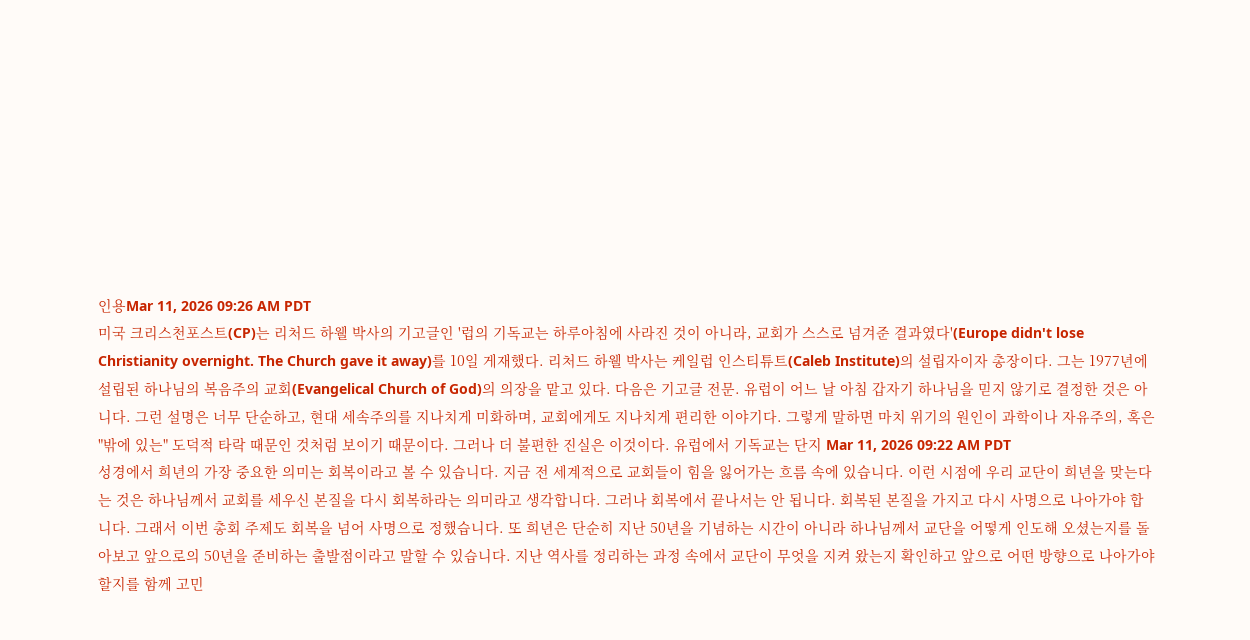인용Mar 11, 2026 09:26 AM PDT
미국 크리스천포스트(CP)는 리처드 하웰 박사의 기고글인 '럽의 기독교는 하루아침에 사라진 것이 아니라, 교회가 스스로 넘겨준 결과였다'(Europe didn't lose Christianity overnight. The Church gave it away)를 10일 게재했다. 리처드 하웰 박사는 케일럽 인스티튜트(Caleb Institute)의 설립자이자 총장이다. 그는 1977년에 설립된 하나님의 복음주의 교회(Evangelical Church of God)의 의장을 맡고 있다. 다음은 기고글 전문. 유럽이 어느 날 아침 갑자기 하나님을 믿지 않기로 결정한 것은 아니다. 그런 설명은 너무 단순하고, 현대 세속주의를 지나치게 미화하며, 교회에게도 지나치게 편리한 이야기다. 그렇게 말하면 마치 위기의 원인이 과학이나 자유주의, 혹은 "밖에 있는" 도덕적 타락 때문인 것처럼 보이기 때문이다. 그러나 더 불편한 진실은 이것이다. 유럽에서 기독교는 단지 Mar 11, 2026 09:22 AM PDT
성경에서 희년의 가장 중요한 의미는 회복이라고 볼 수 있습니다. 지금 전 세계적으로 교회들이 힘을 잃어가는 흐름 속에 있습니다. 이런 시점에 우리 교단이 희년을 맞는다는 것은 하나님께서 교회를 세우신 본질을 다시 회복하라는 의미라고 생각합니다. 그러나 회복에서 끝나서는 안 됩니다. 회복된 본질을 가지고 다시 사명으로 나아가야 합니다. 그래서 이번 총회 주제도 회복을 넘어 사명으로 정했습니다. 또 희년은 단순히 지난 50년을 기념하는 시간이 아니라 하나님께서 교단을 어떻게 인도해 오셨는지를 돌아보고 앞으로의 50년을 준비하는 출발점이라고 말할 수 있습니다. 지난 역사를 정리하는 과정 속에서 교단이 무엇을 지켜 왔는지 확인하고 앞으로 어떤 방향으로 나아가야 할지를 함께 고민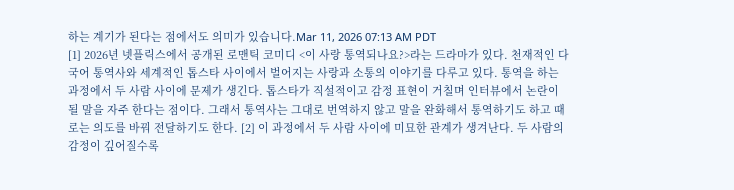하는 계기가 된다는 점에서도 의미가 있습니다.Mar 11, 2026 07:13 AM PDT
[1] 2026년 넷플릭스에서 공개된 로맨틱 코미디 <이 사랑 통역되나요?>라는 드라마가 있다. 천재적인 다국어 통역사와 세계적인 톱스타 사이에서 벌어지는 사랑과 소통의 이야기를 다루고 있다. 통역을 하는 과정에서 두 사람 사이에 문제가 생긴다. 톱스타가 직설적이고 감정 표현이 거칠며 인터뷰에서 논란이 될 말을 자주 한다는 점이다. 그래서 통역사는 그대로 번역하지 않고 말을 완화해서 통역하기도 하고 때로는 의도를 바꿔 전달하기도 한다. [2] 이 과정에서 두 사람 사이에 미묘한 관계가 생겨난다. 두 사람의 감정이 깊어질수록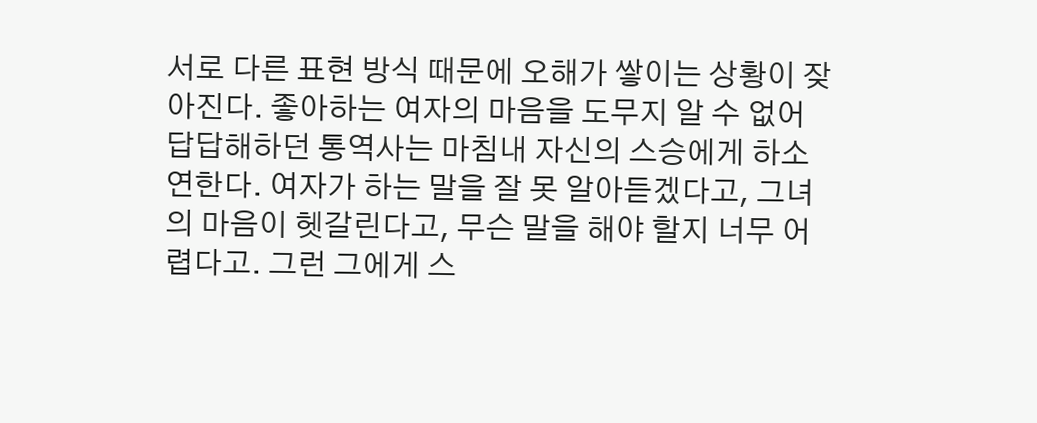서로 다른 표현 방식 때문에 오해가 쌓이는 상황이 잦아진다. 좋아하는 여자의 마음을 도무지 알 수 없어 답답해하던 통역사는 마침내 자신의 스승에게 하소연한다. 여자가 하는 말을 잘 못 알아듣겠다고, 그녀의 마음이 헷갈린다고, 무슨 말을 해야 할지 너무 어렵다고. 그런 그에게 스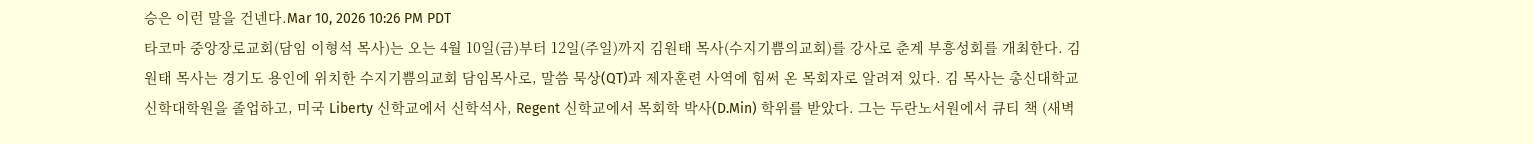승은 이런 말을 건넨다.Mar 10, 2026 10:26 PM PDT
타코마 중앙장로교회(담임 이형석 목사)는 오는 4월 10일(금)부터 12일(주일)까지 김원태 목사(수지기쁨의교회)를 강사로 춘계 부흥성회를 개최한다. 김원태 목사는 경기도 용인에 위치한 수지기쁨의교회 담임목사로, 말씀 묵상(QT)과 제자훈련 사역에 힘써 온 목회자로 알려져 있다. 김 목사는 총신대학교 신학대학원을 졸업하고, 미국 Liberty 신학교에서 신학석사, Regent 신학교에서 목회학 박사(D.Min) 학위를 받았다. 그는 두란노서원에서 큐티 책 (새벽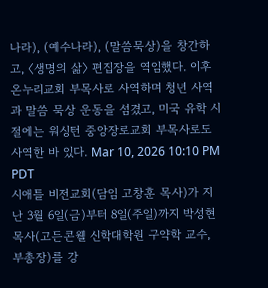나라), (예수나라), (말씀묵상)을 창간하고, 〈생명의 삶〉 편집장을 역임했다. 이후 온누리교회 부목사로 사역하며 청년 사역과 말씀 묵상 운동을 섬겼고, 미국 유학 시절에는 워싱턴 중앙장로교회 부목사로도 사역한 바 있다. Mar 10, 2026 10:10 PM PDT
시애틀 비전교회(담임 고창훈 목사)가 지난 3월 6일(금)부터 8일(주일)까지 박성현 목사(고든콘웰 신학대학원 구약학 교수, 부총장)를 강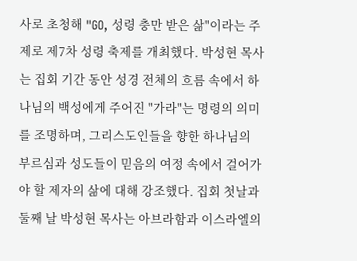사로 초청해 "GO, 성령 충만 받은 삶"이라는 주제로 제7차 성령 축제를 개최했다. 박성현 목사는 집회 기간 동안 성경 전체의 흐름 속에서 하나님의 백성에게 주어진 "가라"는 명령의 의미를 조명하며, 그리스도인들을 향한 하나님의 부르심과 성도들이 믿음의 여정 속에서 걸어가야 할 제자의 삶에 대해 강조했다. 집회 첫날과 둘째 날 박성현 목사는 아브라함과 이스라엘의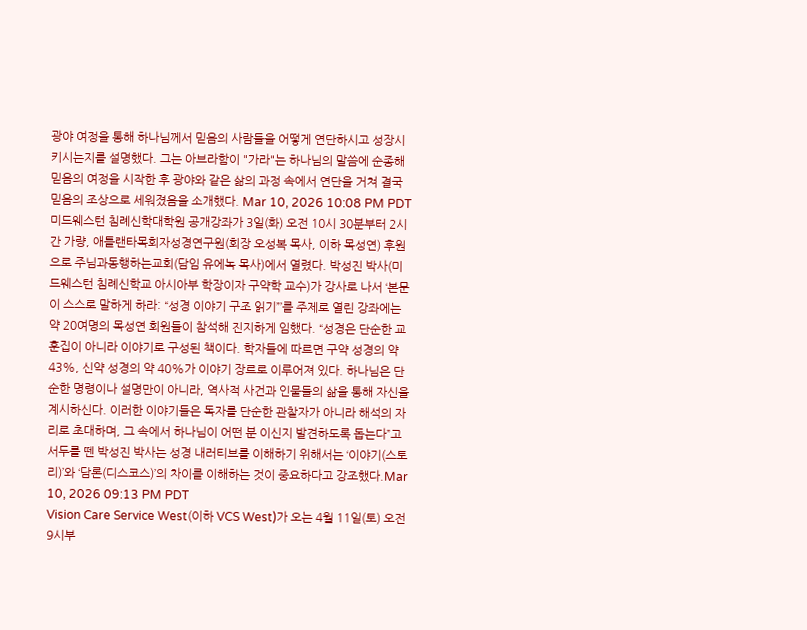광야 여정을 통해 하나님께서 믿음의 사람들을 어떻게 연단하시고 성장시키시는지를 설명했다. 그는 아브라함이 "가라"는 하나님의 말씀에 순종해 믿음의 여정을 시작한 후 광야와 같은 삶의 과정 속에서 연단을 거쳐 결국 믿음의 조상으로 세워졌음을 소개했다. Mar 10, 2026 10:08 PM PDT
미드웨스턴 침례신학대학원 공개강좌가 3일(화) 오전 10시 30분부터 2시간 가량, 애틀랜타목회자성경연구원(회장 오성복 목사, 이하 목성연) 후원으로 주님과동행하는교회(담임 유에녹 목사)에서 열렸다. 박성진 박사(미드웨스턴 침례신학교 아시아부 학장이자 구약학 교수)가 강사로 나서 ‘본문이 스스로 말하게 하라: “성경 이야기 구조 읽기”’를 주제로 열린 강좌에는 약 20여명의 목성연 회원들이 참석해 진지하게 임했다. “성경은 단순한 교훈집이 아니라 이야기로 구성된 책이다. 학자들에 따르면 구약 성경의 약 43%, 신약 성경의 약 40%가 이야기 장르로 이루어져 있다. 하나님은 단순한 명령이나 설명만이 아니라, 역사적 사건과 인물들의 삶을 통해 자신을 계시하신다. 이러한 이야기들은 독자를 단순한 관찰자가 아니라 해석의 자리로 초대하며, 그 속에서 하나님이 어떤 분 이신지 발견하도록 돕는다”고 서두를 뗀 박성진 박사는 성경 내러티브를 이해하기 위해서는 ‘이야기(스토리)’와 ‘담론(디스코스)’의 차이를 이해하는 것이 중요하다고 강조했다.Mar 10, 2026 09:13 PM PDT
Vision Care Service West(이하 VCS West)가 오는 4월 11일(토) 오전 9시부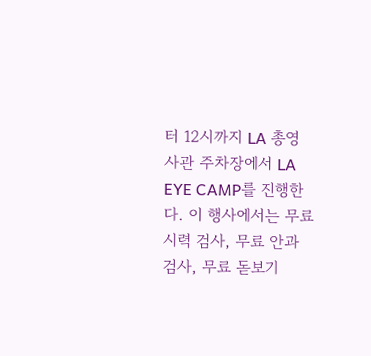터 12시까지 LA 총영사관 주차장에서 LA EYE CAMP를 진행한다. 이 행사에서는 무료 시력 검사, 무료 안과 검사, 무료 돋보기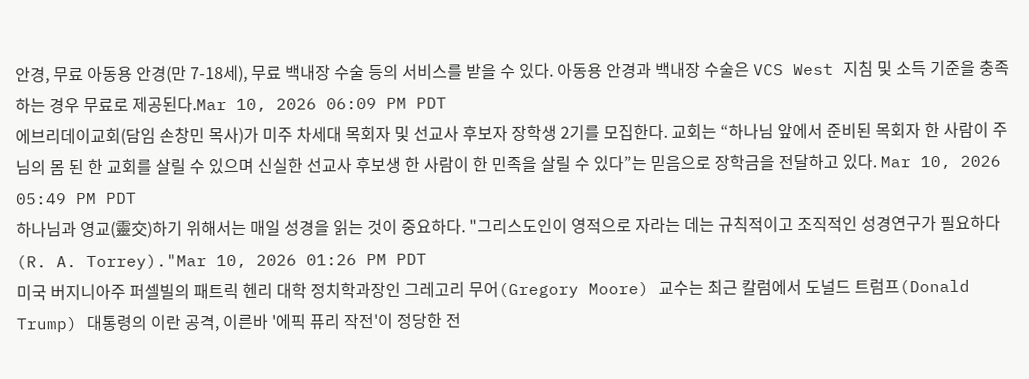안경, 무료 아동용 안경(만 7-18세), 무료 백내장 수술 등의 서비스를 받을 수 있다. 아동용 안경과 백내장 수술은 VCS West 지침 및 소득 기준을 충족하는 경우 무료로 제공된다.Mar 10, 2026 06:09 PM PDT
에브리데이교회(담임 손창민 목사)가 미주 차세대 목회자 및 선교사 후보자 장학생 2기를 모집한다. 교회는 “하나님 앞에서 준비된 목회자 한 사람이 주님의 몸 된 한 교회를 살릴 수 있으며 신실한 선교사 후보생 한 사람이 한 민족을 살릴 수 있다”는 믿음으로 장학금을 전달하고 있다. Mar 10, 2026 05:49 PM PDT
하나님과 영교(靈交)하기 위해서는 매일 성경을 읽는 것이 중요하다. "그리스도인이 영적으로 자라는 데는 규칙적이고 조직적인 성경연구가 필요하다(R. A. Torrey)."Mar 10, 2026 01:26 PM PDT
미국 버지니아주 퍼셀빌의 패트릭 헨리 대학 정치학과장인 그레고리 무어(Gregory Moore) 교수는 최근 칼럼에서 도널드 트럼프(Donald Trump) 대통령의 이란 공격, 이른바 '에픽 퓨리 작전'이 정당한 전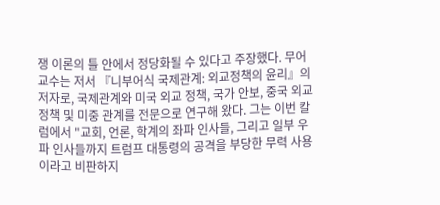쟁 이론의 틀 안에서 정당화될 수 있다고 주장했다. 무어 교수는 저서 『니부어식 국제관계: 외교정책의 윤리』의 저자로, 국제관계와 미국 외교 정책, 국가 안보, 중국 외교 정책 및 미중 관계를 전문으로 연구해 왔다. 그는 이번 칼럼에서 "교회, 언론, 학계의 좌파 인사들, 그리고 일부 우파 인사들까지 트럼프 대통령의 공격을 부당한 무력 사용이라고 비판하지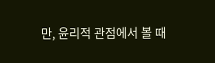만, 윤리적 관점에서 볼 때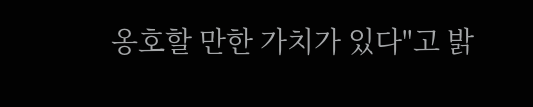옹호할 만한 가치가 있다"고 밝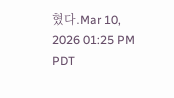혔다.Mar 10, 2026 01:25 PM PDT